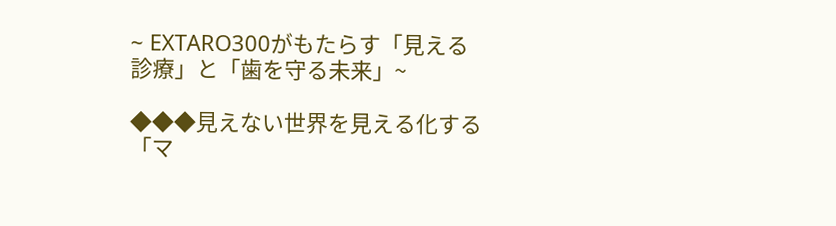~ EXTARO300がもたらす「見える診療」と「歯を守る未来」~

◆◆◆見えない世界を見える化する「マ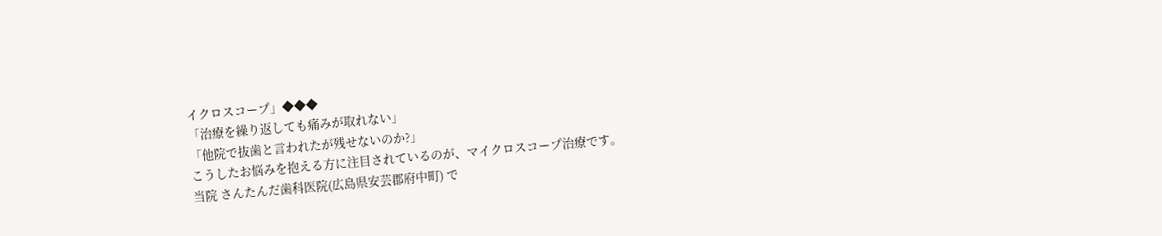イクロスコープ」◆◆◆
「治療を繰り返しても痛みが取れない」
「他院で抜歯と言われたが残せないのか?」
こうしたお悩みを抱える方に注目されているのが、マイクロスコープ治療です。
当院 さんたんだ歯科医院(広島県安芸郡府中町) で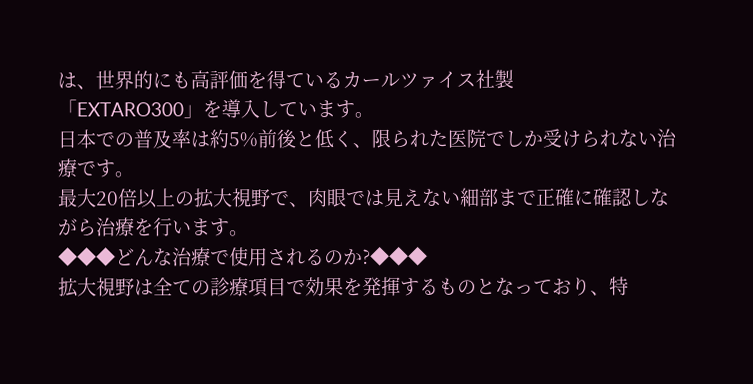は、世界的にも高評価を得ているカールツァイス社製
「EXTARO300」を導入しています。
日本での普及率は約5%前後と低く、限られた医院でしか受けられない治療です。
最大20倍以上の拡大視野で、肉眼では見えない細部まで正確に確認しながら治療を行います。
◆◆◆どんな治療で使用されるのか?◆◆◆
拡大視野は全ての診療項目で効果を発揮するものとなっており、特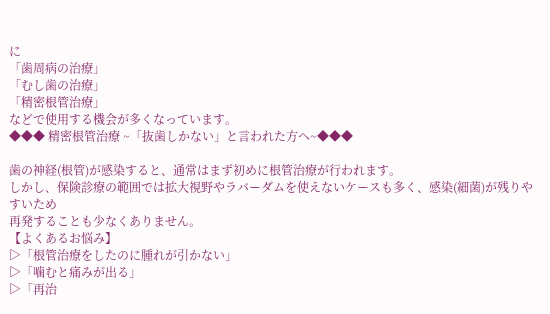に
「歯周病の治療」
「むし歯の治療」
「精密根管治療」
などで使用する機会が多くなっています。
◆◆◆ 精密根管治療 ~「抜歯しかない」と言われた方へ~◆◆◆

歯の神経(根管)が感染すると、通常はまず初めに根管治療が行われます。
しかし、保険診療の範囲では拡大視野やラバーダムを使えないケースも多く、感染(細菌)が残りやすいため
再発することも少なくありません。
【よくあるお悩み】
▷「根管治療をしたのに腫れが引かない」
▷「噛むと痛みが出る」
▷「再治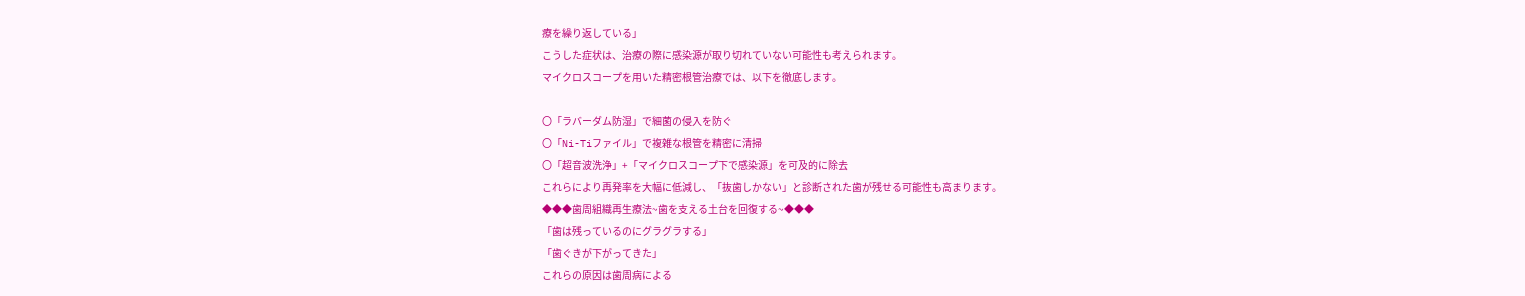療を繰り返している」
こうした症状は、治療の際に感染源が取り切れていない可能性も考えられます。
マイクロスコープを用いた精密根管治療では、以下を徹底します。

〇「ラバーダム防湿」で細菌の侵入を防ぐ
〇「Ni-Tiファイル」で複雑な根管を精密に清掃
〇「超音波洗浄」+「マイクロスコープ下で感染源」を可及的に除去
これらにより再発率を大幅に低減し、「抜歯しかない」と診断された歯が残せる可能性も高まります。
◆◆◆歯周組織再生療法~歯を支える土台を回復する~◆◆◆
「歯は残っているのにグラグラする」
「歯ぐきが下がってきた」
これらの原因は歯周病による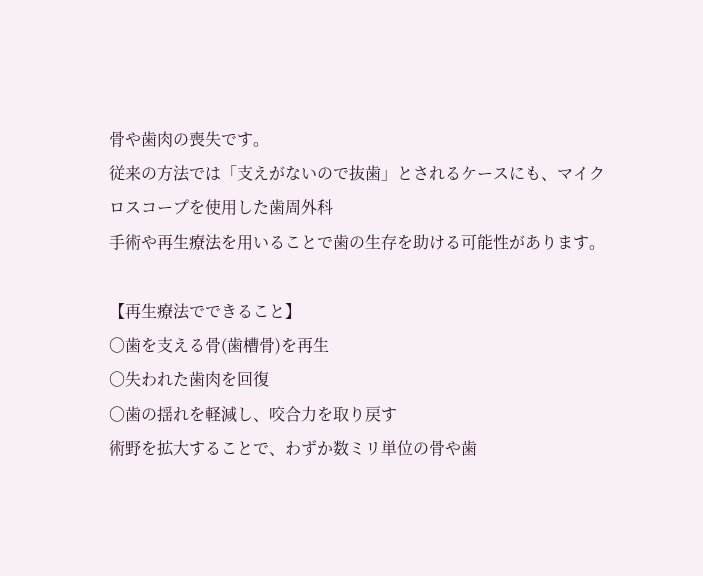骨や歯肉の喪失です。
従来の方法では「支えがないので抜歯」とされるケースにも、マイクロスコープを使用した歯周外科
手術や再生療法を用いることで歯の生存を助ける可能性があります。

【再生療法でできること】
〇歯を支える骨(歯槽骨)を再生
〇失われた歯肉を回復
〇歯の揺れを軽減し、咬合力を取り戻す
術野を拡大することで、わずか数ミリ単位の骨や歯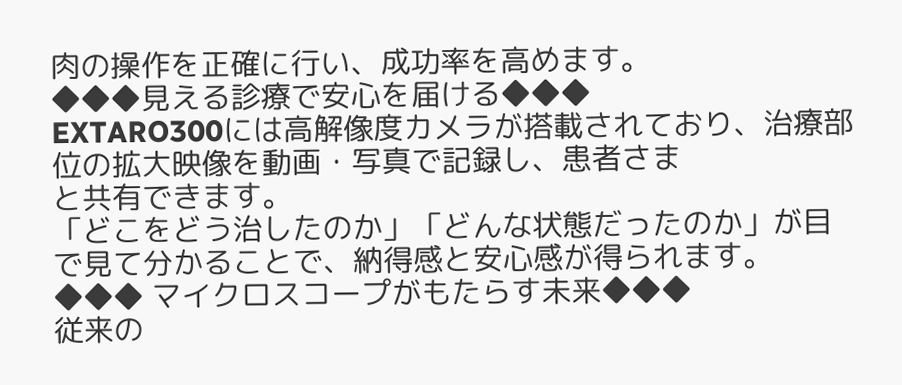肉の操作を正確に行い、成功率を高めます。
◆◆◆見える診療で安心を届ける◆◆◆
EXTARO300には高解像度カメラが搭載されており、治療部位の拡大映像を動画・写真で記録し、患者さま
と共有できます。
「どこをどう治したのか」「どんな状態だったのか」が目で見て分かることで、納得感と安心感が得られます。
◆◆◆ マイクロスコープがもたらす未来◆◆◆
従来の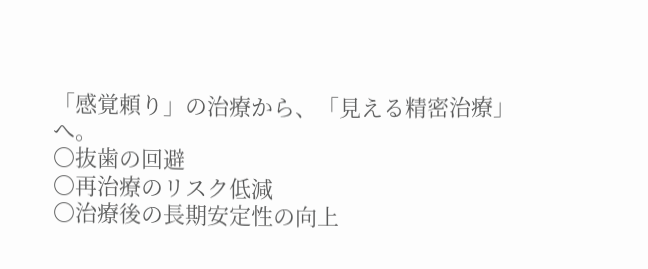「感覚頼り」の治療から、「見える精密治療」へ。
〇抜歯の回避
〇再治療のリスク低減
〇治療後の長期安定性の向上